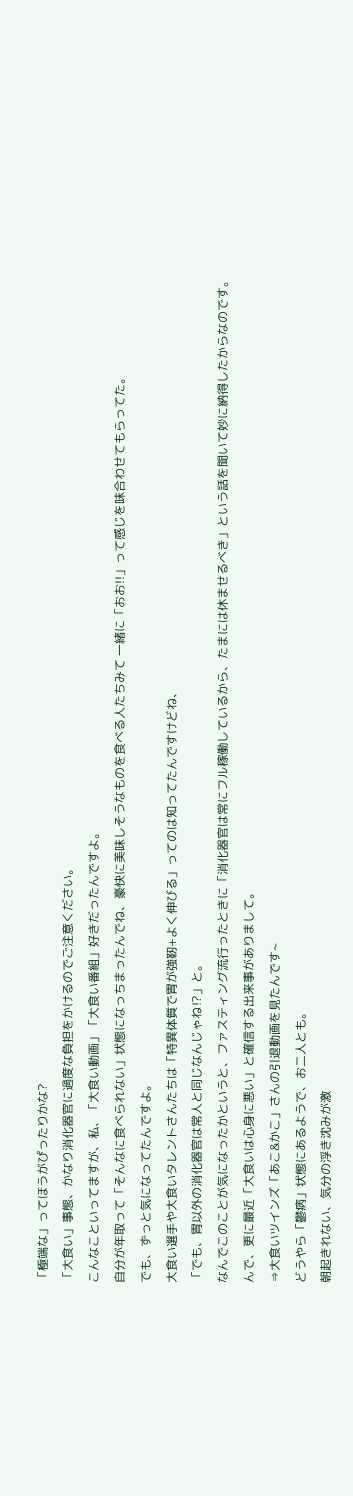「極端な」ってほうがぴったりかな?
「大食い」事態、かなり消化器官に過度な負担をかけるのでご注意ください。
こんなこといってますが、私、「大食い動画」「大食い番組」好きだったんですよ。
自分が年取って「そんなに食べられない」状態になっちまったんでね、豪快に美味しそうなものを食べる人たちみて 一緒に「おお!!」って感じを味合わせてもらってた。
でも、ずっと気になってたんですよ。
大食い選手や大食いタレントさんたちは「特異体質で胃が強靭+よく伸びる」ってのは知ってたんですけどね、
「でも、胃以外の消化器官は常人と同じなんじゃね⁉」と。
なんでこのことが気になったかというと、ファスティング流行ったときに「消化器官は常にフル稼働しているから、たまには休ませるべき」という話を聞いて妙に納得したからなのです。
んで、更に最近「大食いは心身に悪い」と確信する出来事がありまして。
⇒大食いツインズ「あこ&かこ」さんの引退動画を見たんです~
どうやら「鬱病」状態にあるようで、お二人とも。
朝起きれない、気分の浮き沈みが激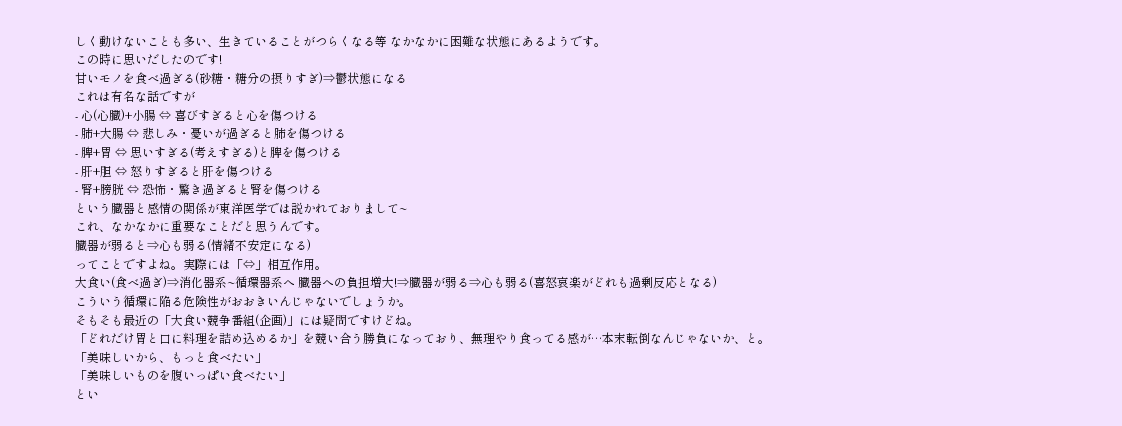しく動けないことも多い、生きていることがつらくなる等 なかなかに困難な状態にあるようです。
この時に思いだしたのです!
甘いモノを食べ過ぎる(砂糖・糖分の摂りすぎ)⇒鬱状態になる
これは有名な話ですが
- 心(心臓)+小腸 ⇔ 喜びすぎると心を傷つける
- 肺+大腸 ⇔ 悲しみ・憂いが過ぎると肺を傷つける
- 脾+胃 ⇔ 思いすぎる(考えすぎる)と脾を傷つける
- 肝+胆 ⇔ 怒りすぎると肝を傷つける
- 腎+膀胱 ⇔ 恐怖・驚き過ぎると腎を傷つける
という臓器と感情の関係が東洋医学では説かれておりまして~
これ、なかなかに重要なことだと思うんです。
臓器が弱ると⇒心も弱る(情緒不安定になる)
ってことですよね。実際には「⇔」相互作用。
大食い(食べ過ぎ)⇒消化器系~循環器系へ 臓器への負担増大!⇒臓器が弱る⇒心も弱る(喜怒哀楽がどれも過剰反応となる)
こういう循環に陥る危険性がおおきいんじゃないでしょうか。
そもそも最近の「大食い競争番組(企画)」には疑問ですけどね。
「どれだけ胃と口に料理を詰め込めるか」を競い合う勝負になっており、無理やり食ってる感が…本末転倒なんじゃないか、と。
「美味しいから、もっと食べたい」
「美味しいものを腹いっぱい食べたい」
とい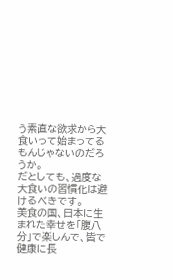う素直な欲求から大食いって始まってるもんじゃないのだろうか。
だとしても、過度な大食いの習慣化は避けるべきです。
美食の国、日本に生まれた幸せを「腹八分」で楽しんで、皆で健康に長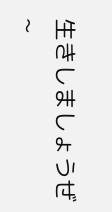生きしましょうぜ~